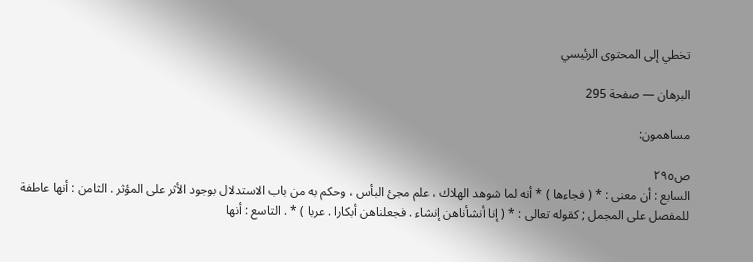تخطي إلى المحتوى الرئيسي

البرهان — صفحة 295

مساهمون:

ص٢٩٥
السابع : أن معنى : * ( فجاءها ) * أنه لما شوهد الهلاك ، علم مجئ البأس ، وحكم به من باب الاستدلال بوجود الأثر على المؤثر . الثامن : أنها عاطفة للمفصل على المجمل ; كقوله تعالى : * ( إنا أنشأناهن إنشاء . فجعلناهن أبكارا . عربا ) * . التاسع : أنها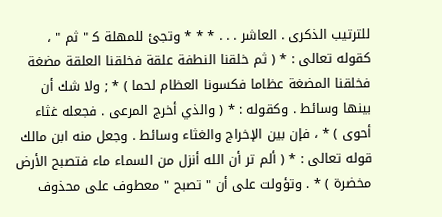للترتيب الذكرى . العاشر . . . * * * وتجئ للمهلة ك‍ " ثم " ، كقوله تعالى : * ( ثم خلقنا النطفة علقة فخلقنا العلقة مضغة فخلقنا المضغة عظاما فكسونا العظام لحما ) * ; ولا شك أن بينها وسائط . وكقوله : * ( والذي أخرج المرعى . فجعله غثاء أحوى ) * ، فإن بين الإخراج والغثاء وسائط . وجعل منه ابن مالك قوله تعالى : * ( ألم تر أن الله أنزل من السماء ماء فتصبح الأرض مخضرة ) * . وتؤولت على أن " تصبح " معطوف على محذوف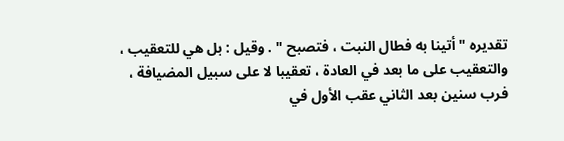تقديره " أتينا به فطال النبت ، فتصبح " . وقيل : بل هي للتعقيب ، والتعقيب على ما بعد في العادة ، تعقيبا لا على سبيل المضيافة ، فرب سنين بعد الثاني عقب الأول في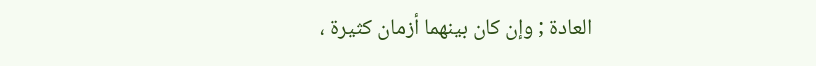العادة ; وإن كان بينهما أزمان كثيرة ،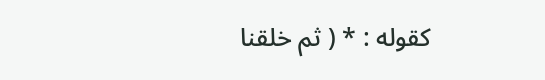كقوله : * ( ثم خلقنا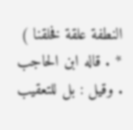النطفة علقة فخلقنا ) * . قاله ابن الحاجب . وقيل : بل للتعقيب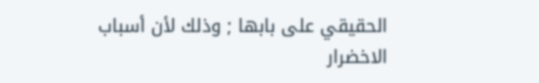الحقيقي على بابها ; وذلك لأن أسباب الاخضرار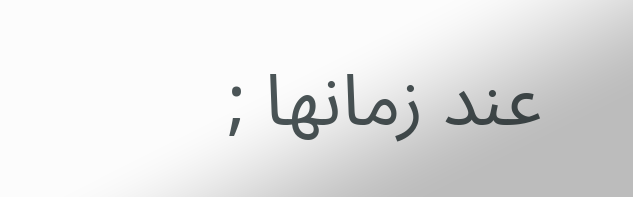عند زمانها ;